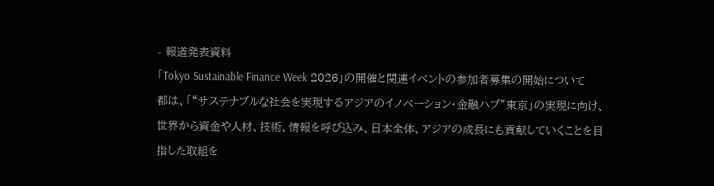- 報道発表資料
「Tokyo Sustainable Finance Week 2026」の開催と関連イベントの参加者募集の開始について
都は、「“サステナブルな社会を実現するアジアのイノベーション・金融ハブ”東京」の実現に向け、世界から資金や人材、技術、情報を呼び込み、日本全体、アジアの成長にも貢献していくことを目指した取組を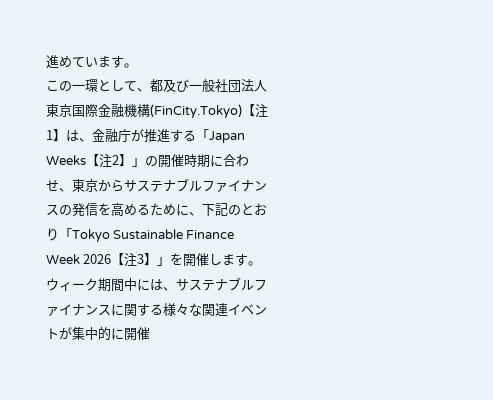進めています。
この一環として、都及び一般社団法人東京国際金融機構(FinCity.Tokyo)【注1】は、金融庁が推進する「Japan Weeks【注2】」の開催時期に合わせ、東京からサステナブルファイナンスの発信を高めるために、下記のとおり「Tokyo Sustainable Finance Week 2026【注3】」を開催します。ウィーク期間中には、サステナブルファイナンスに関する様々な関連イベントが集中的に開催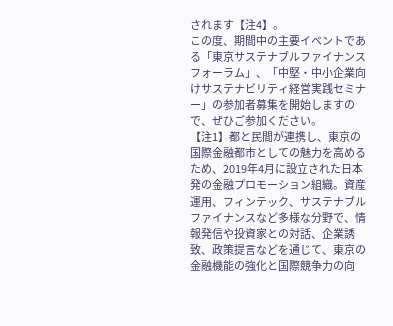されます【注4】。
この度、期間中の主要イベントである「東京サステナブルファイナンスフォーラム」、「中堅・中小企業向けサステナビリティ経営実践セミナー」の参加者募集を開始しますので、ぜひご参加ください。
【注1】都と民間が連携し、東京の国際金融都市としての魅力を高めるため、2019年4月に設立された日本発の金融プロモーション組織。資産運用、フィンテック、サステナブルファイナンスなど多様な分野で、情報発信や投資家との対話、企業誘致、政策提言などを通じて、東京の金融機能の強化と国際競争力の向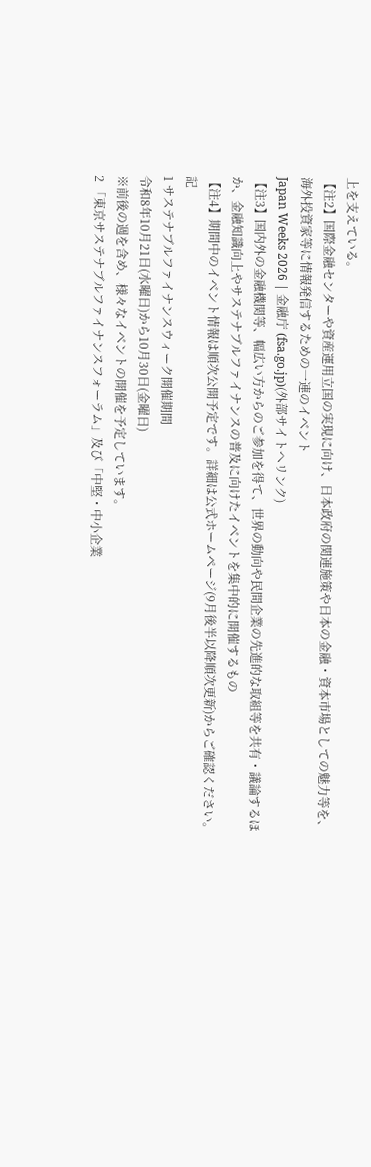上を支えている。
【注2】国際金融センターや資産運用立国の実現に向け、日本政府の関連施策や日本の金融・資本市場としての魅力等を、海外投資家等に情報発信するための一連のイベント
Japan Weeks 2026 | 金融庁 (fsa.go.jp)(外部サイトへリンク)
【注3】国内外の金融機関等、幅広い方からのご参加を得て、世界の動向や民間企業の先進的な取組等を共有・議論するほか、金融知識向上やサステナブルファイナンスの普及に向けたイベントを集中的に開催するもの
【注4】期間中のイベント情報は順次公開予定です。詳細は公式ホームページ(9月後半以降順次更新)からご確認ください。
記
1 サステナブルファイナンスウィーク開催期間
令和8年10月21日(水曜日)から10月30日(金曜日)
※前後の週を含め、様々なイベントの開催を予定しています。
2 「東京サステナブルファイナンスフォーラム」及び「中堅・中小企業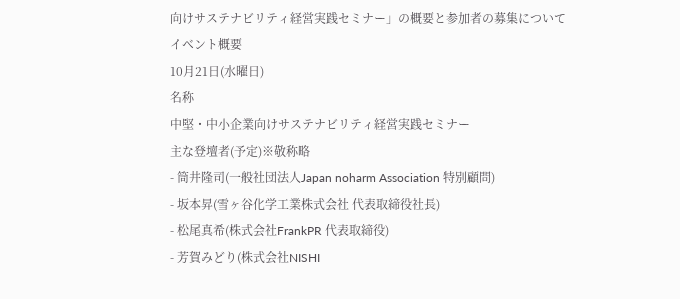向けサステナビリティ経営実践セミナー」の概要と参加者の募集について
イベント概要
10月21日(水曜日)
名称
中堅・中小企業向けサステナビリティ経営実践セミナー
主な登壇者(予定)※敬称略
- 筒井隆司(一般社団法人Japan noharm Association 特別顧問)
- 坂本昇(雪ヶ谷化学工業株式会社 代表取締役社長)
- 松尾真希(株式会社FrankPR 代表取締役)
- 芳賀みどり(株式会社NISHI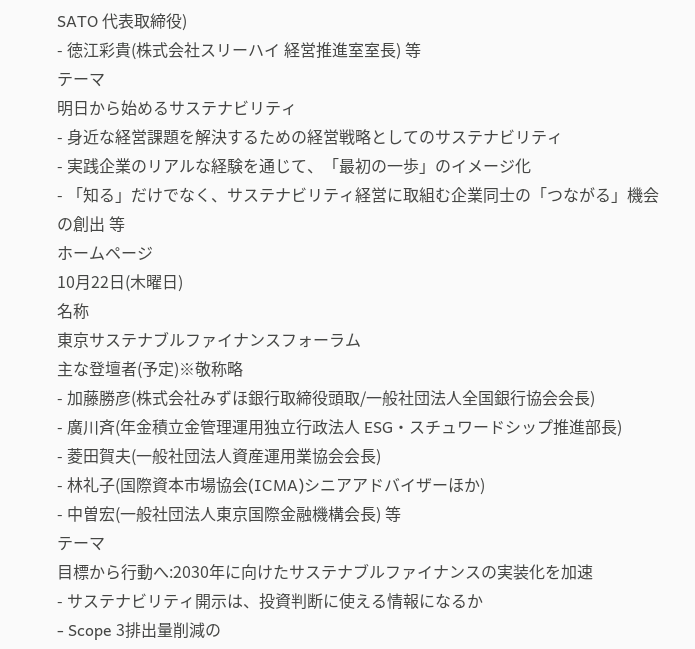SATO 代表取締役)
- 徳江彩貴(株式会社スリーハイ 経営推進室室長) 等
テーマ
明日から始めるサステナビリティ
- 身近な経営課題を解決するための経営戦略としてのサステナビリティ
- 実践企業のリアルな経験を通じて、「最初の⼀歩」のイメージ化
- 「知る」だけでなく、サステナビリティ経営に取組む企業同士の「つながる」機会の創出 等
ホームページ
10月22日(木曜日)
名称
東京サステナブルファイナンスフォーラム
主な登壇者(予定)※敬称略
- 加藤勝彦(株式会社みずほ銀行取締役頭取/一般社団法人全国銀行協会会長)
- 廣川斉(年金積立金管理運用独立行政法人 ESG・スチュワードシップ推進部長)
- 菱田賀夫(一般社団法人資産運用業協会会長)
- 林礼子(国際資本市場協会(ICMA)シニアアドバイザーほか)
- 中曽宏(一般社団法人東京国際金融機構会長) 等
テーマ
目標から行動へ:2030年に向けたサステナブルファイナンスの実装化を加速
- サステナビリティ開示は、投資判断に使える情報になるか
- Scope 3排出量削減の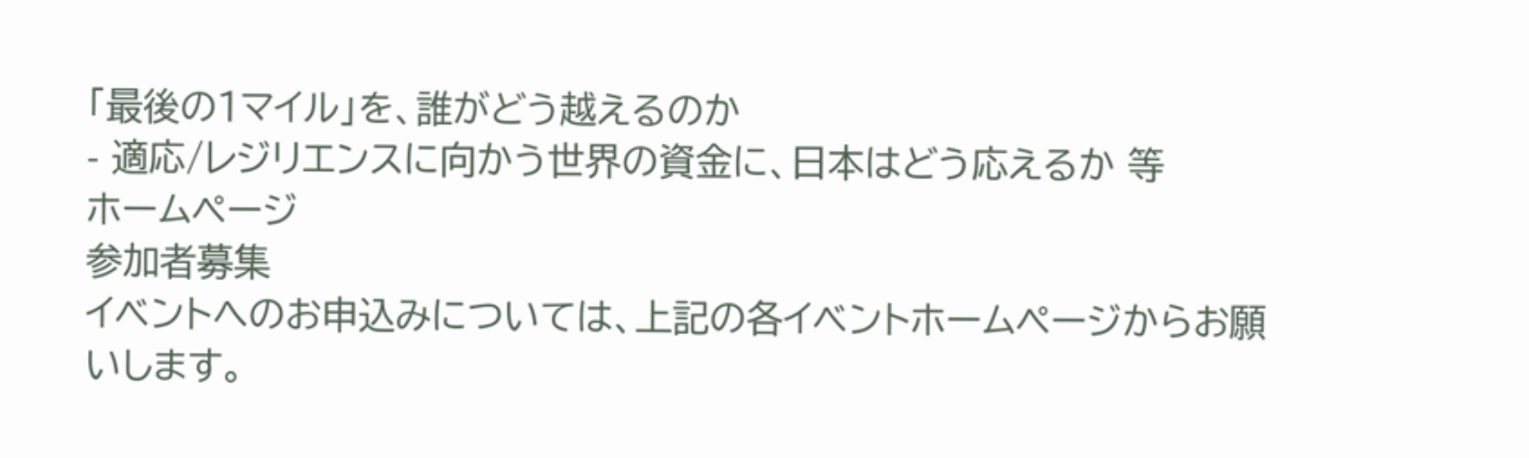「最後の1マイル」を、誰がどう越えるのか
- 適応/レジリエンスに向かう世界の資金に、日本はどう応えるか 等
ホームページ
参加者募集
イベントへのお申込みについては、上記の各イベントホームページからお願いします。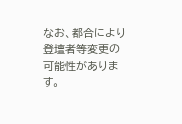なお、都合により登壇者等変更の可能性があります。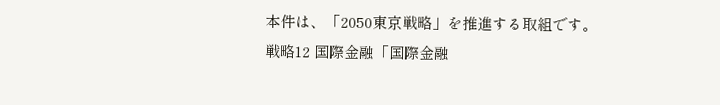本件は、「2050東京戦略」を推進する取組です。
戦略12 国際金融「国際金融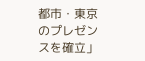都市・東京のプレゼンスを確立」